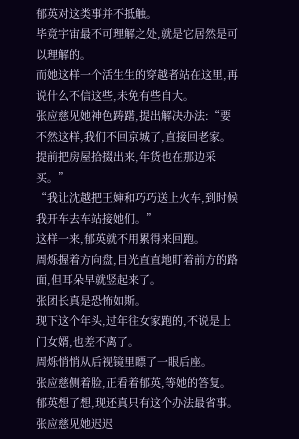郁英对这类事并不抵触。
毕竟宇宙最不可理解之处,就是它居然是可以理解的。
而她这样一个活生生的穿越者站在这里,再说什么不信这些,未免有些自大。
张应慈见她神色踌躇,提出解决办法:“要不然这样,我们不回京城了,直接回老家。提前把房屋拾掇出来,年货也在那边采买。”
“我让沈越把王婶和巧巧送上火车,到时候我开车去车站接她们。”
这样一来,郁英就不用累得来回跑。
周烁握着方向盘,目光直直地盯着前方的路面,但耳朵早就竖起来了。
张团长真是恐怖如斯。
现下这个年头,过年往女家跑的,不说是上门女婿,也差不离了。
周烁悄悄从后视镜里瞟了一眼后座。
张应慈侧着脸,正看着郁英,等她的答复。
郁英想了想,现还真只有这个办法最省事。
张应慈见她迟迟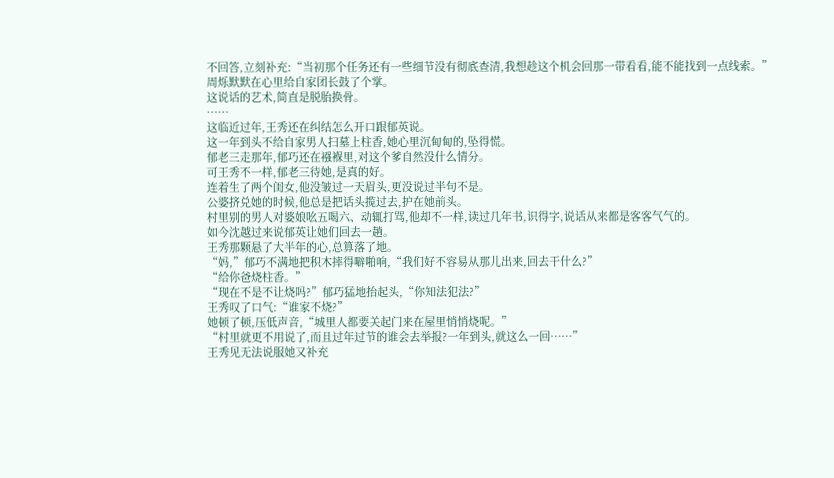不回答,立刻补充:“当初那个任务还有一些细节没有彻底查清,我想趁这个机会回那一带看看,能不能找到一点线索。”
周烁默默在心里给自家团长鼓了个掌。
这说话的艺术,简直是脱胎换骨。
……
这临近过年,王秀还在纠结怎么开口跟郁英说。
这一年到头不给自家男人扫墓上柱香,她心里沉甸甸的,坠得慌。
郁老三走那年,郁巧还在襁褓里,对这个爹自然没什么情分。
可王秀不一样,郁老三待她,是真的好。
连着生了两个闺女,他没皱过一天眉头,更没说过半句不是。
公婆挤兑她的时候,他总是把话头揽过去,护在她前头。
村里别的男人对婆娘吆五喝六、动辄打骂,他却不一样,读过几年书,识得字,说话从来都是客客气气的。
如今沈越过来说郁英让她们回去一趟。
王秀那颗悬了大半年的心,总算落了地。
“妈,”郁巧不满地把积木摔得噼啪响,“我们好不容易从那儿出来,回去干什么?”
“给你爸烧柱香。”
“现在不是不让烧吗?”郁巧猛地抬起头,“你知法犯法?”
王秀叹了口气:“谁家不烧?”
她顿了顿,压低声音,“城里人都要关起门来在屋里悄悄烧呢。”
“村里就更不用说了,而且过年过节的谁会去举报?一年到头,就这么一回……”
王秀见无法说服她又补充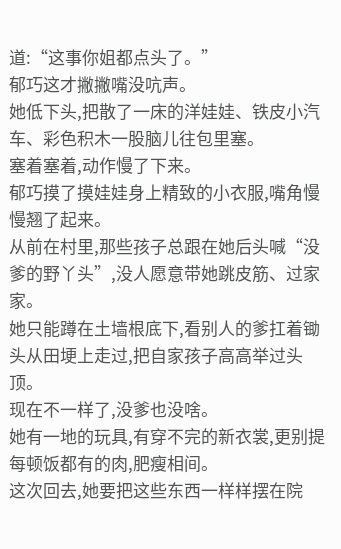道:“这事你姐都点头了。”
郁巧这才撇撇嘴没吭声。
她低下头,把散了一床的洋娃娃、铁皮小汽车、彩色积木一股脑儿往包里塞。
塞着塞着,动作慢了下来。
郁巧摸了摸娃娃身上精致的小衣服,嘴角慢慢翘了起来。
从前在村里,那些孩子总跟在她后头喊“没爹的野丫头”,没人愿意带她跳皮筋、过家家。
她只能蹲在土墙根底下,看别人的爹扛着锄头从田埂上走过,把自家孩子高高举过头顶。
现在不一样了,没爹也没啥。
她有一地的玩具,有穿不完的新衣裳,更别提每顿饭都有的肉,肥瘦相间。
这次回去,她要把这些东西一样样摆在院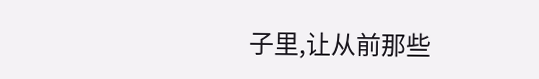子里,让从前那些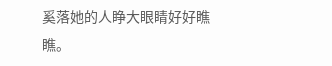奚落她的人睁大眼睛好好瞧瞧。